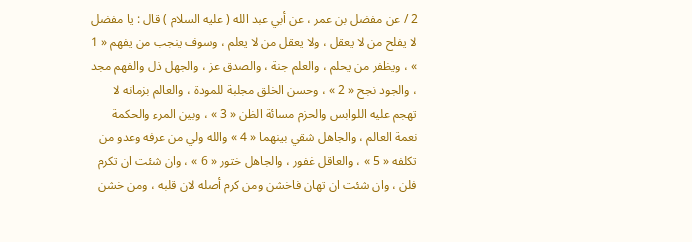2 / عن مفضل بن عمر ، عن أبي عبد الله ( عليه السلام ) قال : يا مفضل لا يفلح من لا يعقل ، ولا يعقل من لا يعلم ، وسوف ينجب من يفهم « 1 » ، ويظفر من يحلم ، والعلم جنة ، والصدق عز ، والجهل ذل والفهم مجد ، والجود نجح « 2 » ، وحسن الخلق مجلبة للمودة ، والعالم بزمانه لا تهجم عليه اللوابس والحزم مسائة الظن « 3 » ، وبين المرء والحكمة نعمة العالم ، والجاهل شقي بينهما « 4 » والله ولي من عرفه وعدو من تكلفه « 5 » ، والعاقل غفور ، والجاهل ختور « 6 » ، وان شئت ان تكرم فلن ، وان شئت ان تهان فاخشن ومن كرم أصله لان قلبه ، ومن خشن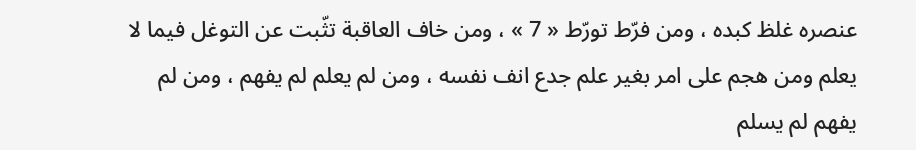عنصره غلظ كبده ، ومن فرّط تورّط « 7 » ، ومن خاف العاقبة تثّبت عن التوغل فيما لا يعلم ومن هجم على امر بغير علم جدع انف نفسه ، ومن لم يعلم لم يفهم ، ومن لم يفهم لم يسلم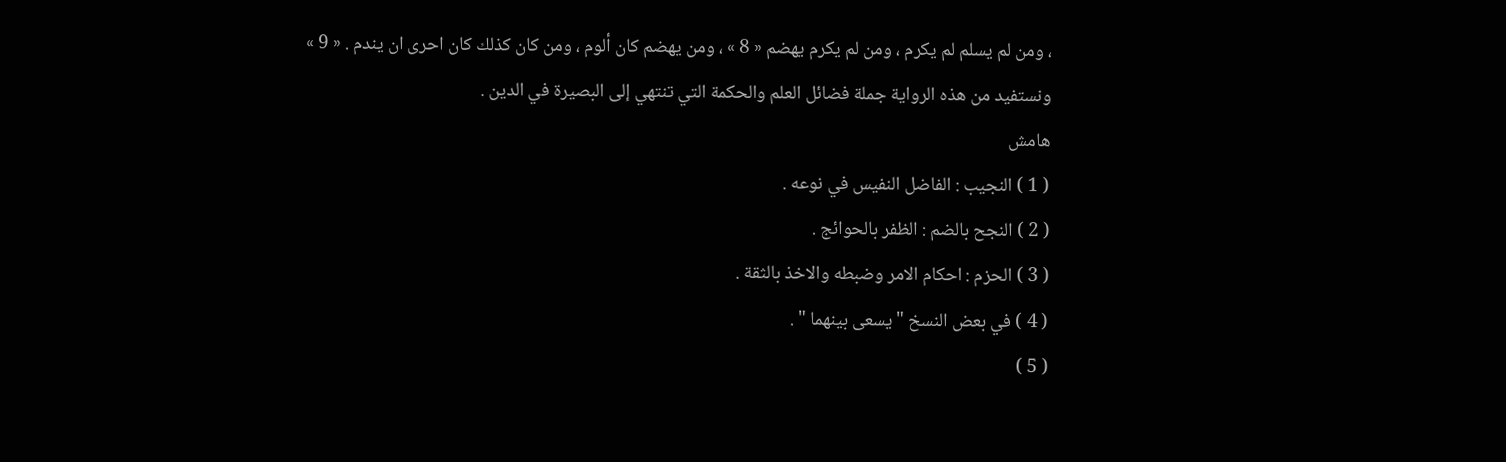، ومن لم يسلم لم يكرم ، ومن لم يكرم يهضم « 8 » ، ومن يهضم كان ألوم ، ومن كان كذلك كان احرى ان يندم . « 9 »
ونستفيد من هذه الرواية جملة فضائل العلم والحكمة التي تنتهي إلى البصيرة في الدين .
هامش
( 1 ) النجيب : الفاضل النفيس في نوعه .
( 2 ) النجح بالضم : الظفر بالحوائج .
( 3 ) الحزم : احكام الامر وضبطه والاخذ بالثقة .
( 4 ) في بعض النسخ " يسعى بينهما " .
( 5 )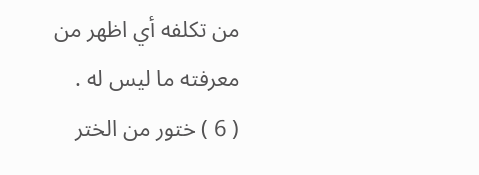من تكلفه أي اظهر من معرفته ما ليس له .
( 6 ) ختور من الختر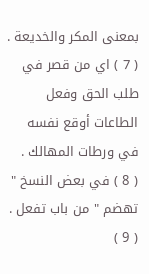بمعنى المكر والخديعة .
( 7 ) اي من قصر في طلب الحق وفعل الطاعات أوقع نفسه في ورطات المهالك .
( 8 ) في بعض النسخ " تهضم " من باب تفعل .
( 9 )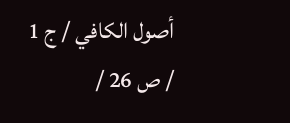أصول الكافي / ج 1 / ص 26 /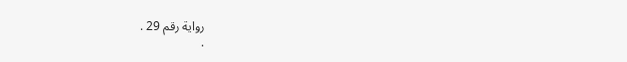رواية رقم 29 .
.